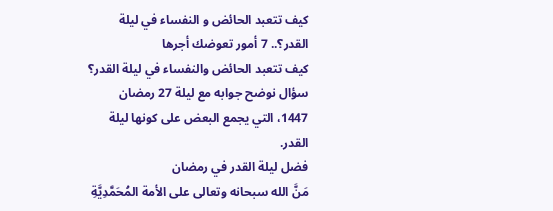كيف تتعبد الحائض و النفساء في ليلة القدر؟.. 7 أمور تعوضك أجرها
كيف تتعبد الحائض والنفساء في ليلة القدر؟ سؤال نوضح جوابه مع ليلة 27 رمضان 1447، التي يجمع البعض على كونها ليلة القدر.
فضل ليلة القدر في رمضان
مَنَّ الله سبحانه وتعالى على الأمة المُحَمَّدِيَّةِ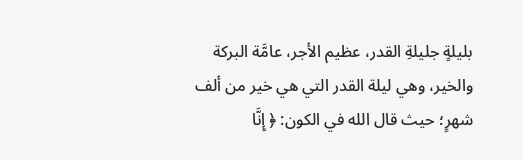بليلةٍ جليلةِ القدر، عظيم الأجر، عامَّة البركة والخير، وهي ليلة القدر التي هي خير من ألف شهرٍ؛ حيث قال الله في الكون: ﴿ إِنَّا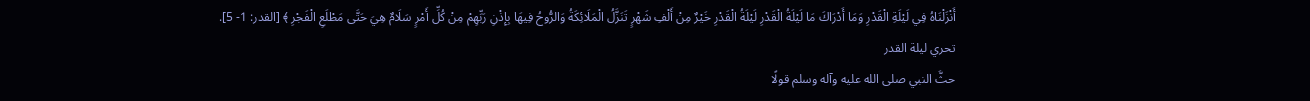أَنْزَلْنَاهُ فِي لَيْلَةِ الْقَدْرِ وَمَا أَدْرَاكَ مَا لَيْلَةُ الْقَدْرِ لَيْلَةُ الْقَدْرِ خَيْرٌ مِنْ أَلْفِ شَهْرٍ تَنَزَّلُ الْمَلَائِكَةُ وَالرُّوحُ فِيهَا بِإِذْنِ رَبِّهِمْ مِنْ كُلِّ أَمْرٍ سَلَامٌ هِيَ حَتَّى مَطْلَعِ الْفَجْرِ ﴾ [القدر: 1- 5].
تحري ليلة القدر
حثَّ النبي صلى الله عليه وآله وسلم قولًا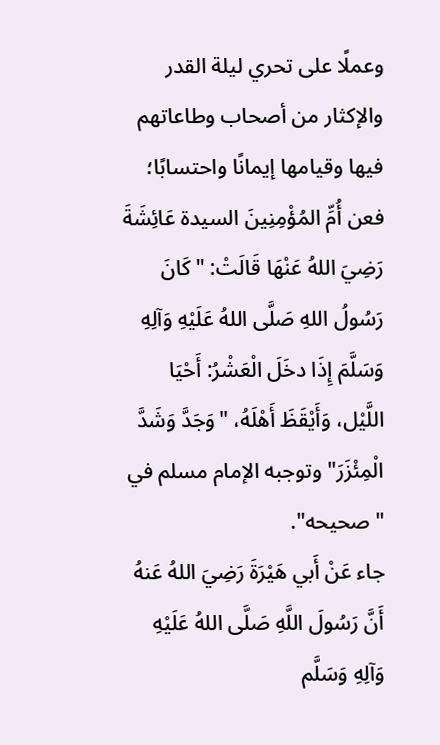وعملًا على تحري ليلة القدر والإكثار من أصحاب وطاعاتهم فيها وقيامها إيمانًا واحتسابًا؛ فعن أُمِّ المُؤْمِنِينَ السيدة عَائِشَةَ رَضِيَ اللهُ عَنْهَا قَالَتْ: "كَانَ رَسُولُ اللهِ صَلَّى اللهُ عَلَيْهِ وَآلِهِ وَسَلَّمَ إِذَا دخَلَ الْعَشْرُ: أَحْيَا اللَّيْل، وَأَيْقَظَ أَهْلَهُ، "وَجَدَّ وَشَدَّ الْمِئْزَرَ" وتوجبه الإمام مسلم في "صحيحه".
جاء عَنْ أَبي هَيْرَةَ رَضِيَ اللهُ عَنهُ أَنَّ رَسُولَ اللَّهِ صَلَّى اللهُ عَلَيْهِ وَآلِهِ وَسَلَّم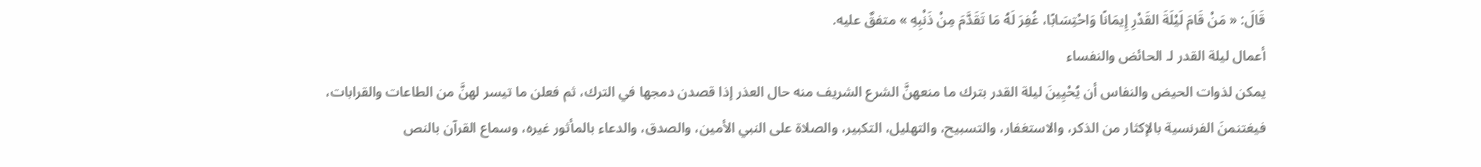قَالَ: « مَنْ قَامَ لَيْلَةَ القَدْرِ إِيمَانًا وَاحْتِسَابًا، غُفِرَ لَهُ مَا تَقَدَّمَ مِنْ ذَنْبِهِ » متفقٌ عليه.
أعمال ليلة القدر لـ الحائض والنفساء
يمكن لذوات الحيض والنفاس أن يُحْيِينَ ليلة القدر بترك ما منعهنَّ الشرع الشريف منه حال العذر إذا قصدن دمجها في الترك، ثم فعلن ما تيسر لهنَّ من الطاعات والقرابات، فيغتنمنَ الفرنسية بالإكثار من الذكر، والاستغفار، والتسبيح، والتهليل، التكبير، والصلاة على النبي الأمين، والصدق، والدعاء بالمأثور غيره، وسماع القرآن بالنص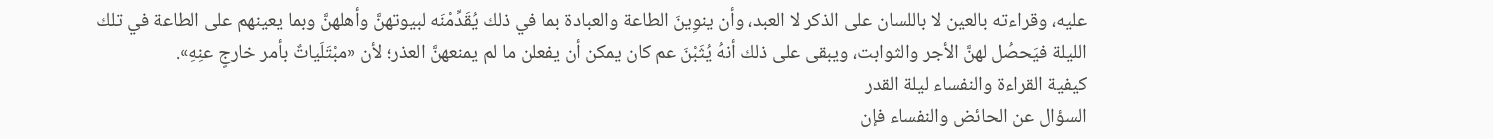عليه، وقراءته بالعين لا باللسان على الذكر لا العبد، وأن ينوِينَ الطاعة والعبادة بما في ذلك يُقَدِّمْنَه لبيوتهنَّ وأهلهنَّ وبما يعينهم على الطاعة في تلك الليلة فيَحصُل لهنَّ الأجر والثوابت، ويبقى على ذلك أنهُ يُثَبْنَ عم كان يمكن أن يفعلن ما لم يمنعهنَّ العذر؛ لأن «مبْتَلَياتٌ بأمر خارجٍ عنِهِ».
كيفية القراءة والنفساء ليلة القدر
السؤال عن الحائض والنفساء فإن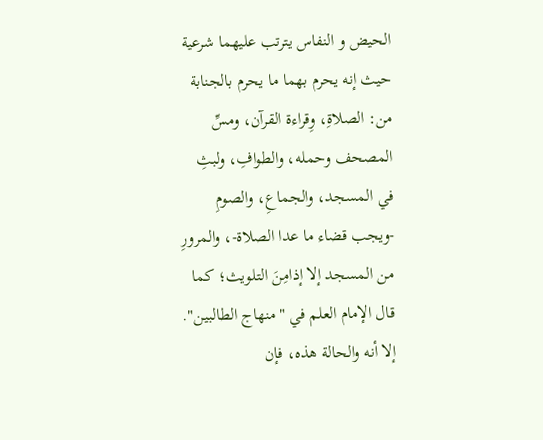الحيض و النفاس يترتب عليهما شرعية حيث إنه يحرم بهما ما يحرم بالجنابة من: الصلاةِ، وِقراءة القرآن، ومسِّ المصحف وحمله، والطوافِ، ولبثِ في المسجد، والجماعِ، والصومِ -ويجب قضاء ما عدا الصلاة-، والمرورِ من المسجد إلا إذامِنَ التلويث؛ كما قال الإمام العلم في "منهاج الطالبين".
إلا أنه والحالة هذه، فإن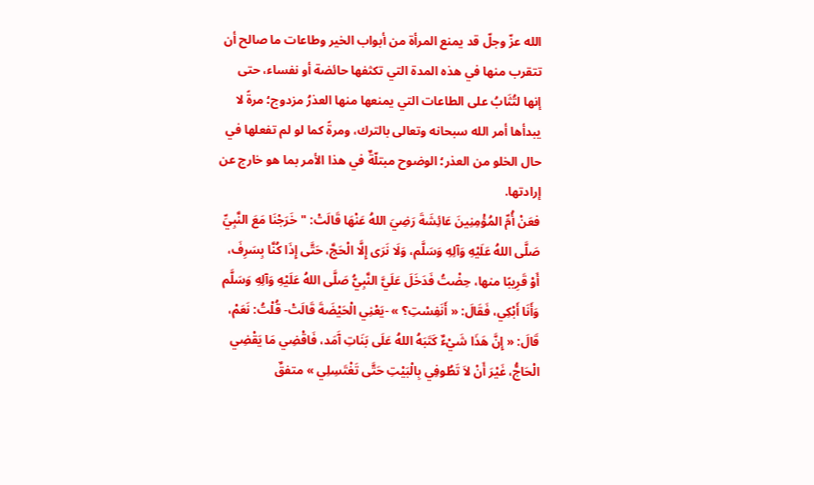الله عزّ وجلّ قد يمنع المرأة من أبواب الخير وطاعات ما صالح أن تتقرب منها في هذه المدة التي تكثفها حائضة أو نفساء، حتى إنها لتُثَابُ على الطاعات التي يمنعها منها العذرُ مزدوج؛ مرةً لا يبدأها أمر الله سبحانه وتعالى بالترك، ومرةً كما لو لم تفعلها في حال الخلو من العذر؛ الوضوح مبتلّةٌ في هذا الأمر بما هو خارج عن إرادتها.
فعَنْ أُمِّ المُؤْمِنِينَ عَائِشَةَ رَضِيَ اللهُ عَنْهَا قَالَتْ: "خَرَجْنَا مَعَ النَّبِيِّ صَلَّى اللهُ عَلَيْهِ وَآلِهِ وَسَلَّم، وَلَا نَرَى إِلَّا الْحَجَّ، حَتَّى إِذَا كُنَّا بِسَرِفَ، أَوْ قَرِيبًا منها، حِضْتُ فَدَخَلَ عَلَيَّ النَّبِيُّ صَلَّى اللهُ عَلَيْهِ وَآلِهِ وَسَلَّم وَأَنَا أَبْكِي، فَقَالَ: « أَنَفِسْتِ؟ » -يَعْنِي الْحَيْضَةَ قَالَتْ- قُلْتُ: نَعَمْ، قَالَ: « إِنَّ هَذَا شَيْءٌ كَتَبَهُ اللهُ عَلَى بَنَاتِ آَمَد، فَاقْضِي مَا يَقْضِي الْحَاجُّ، غَيْرَ أَنْ لاَ تَطُوفِي بِالْبَيْتِ حَتَّى تَغْتَسِلِي » متفقٌ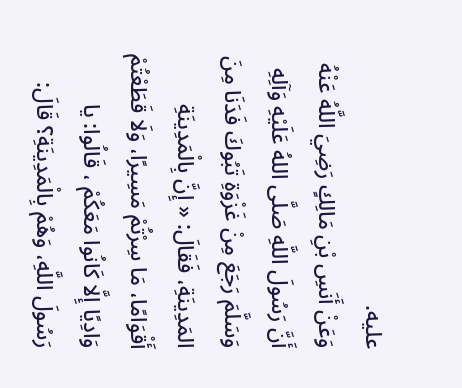عليه.
وَعَنْ أَنَسِ بْنِ مَالِكٍ رَضِيَ اللَّهُ عَنْهُ أَنَّ رَسُولَ اللَّهِ صَلَّى اللهُ عَلَيْهِ وَآلِهِ وَسَلَّمَ رَجَعَ مِنْ غَزْوَةِ تَبُوكَ فَدَنَا مِنَ المَدِينَةِ، فَقَالَ: « إِنَّ بِالْمَدِينَةِ أَقْوَامًا، مَا سِرْتُمْ مَسِيرًا، وَلَا قَطَعْتُمْ وَادِيًا إِلَّا كَانُوا مَعَكُمْ ، قَالُوا: يا رَسُولَ اللَّهِ، وَهُمْ بِالْمَدِينَةِ؟ قَالَ: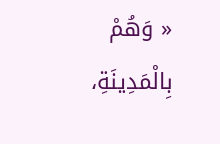« وَهُمْ بِالْمَدِينَةِ،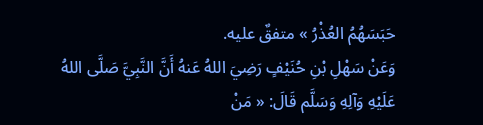حَبَسَهُمُ العُذْرُ » متفقٌ عليه.
وَعَنْ سَهْلِ بْنِ حُنَيْفٍ رَضِيَ اللهُ عَنهُ أَنَّ النَّبِيَّ صَلَّى اللهُ عَلَيْهِ وَآلِهِ وَسَلَّم قَالَ: « مَنْ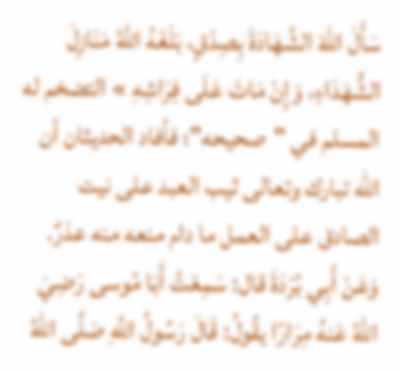سَأَلَ اللهَ الشَّهَادَةَ بِصِدْقٍ، بَلَغَهُ اللهُ مَنَازِلَ الشُّهَدَاءِ، وَإِنْ مَاتَ عَلَى فِرَاشِهِ » التضخم له المسلم في "صحيحه"؛ فأفاد الحديثان أن الله تبارك وتعالى ثيب العبد على نيت الصادق على العمل ما دام منعه منه عذرٌ.
وَعَنْ أَبِي بُرْدَةَ قال: سَمِعْتُ أَبَا مُوسى رَضِيَ اللهُ عَنهُ مِرَارًا يقُولُ: قَالَ رَسُولُ اللَّهِ صَلَّى اللهُ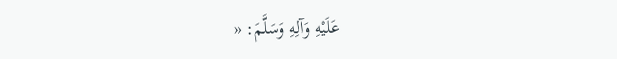عَلَيْهِ وَآلِهِ وَسَلَّمَ: «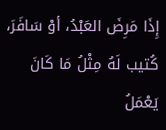إِذَا مَرِضَ العَبْدُ، أوْ سَافَرَ، كُتيب لَهُ مِثْلُ مَا كَانَ يَعْمَلُ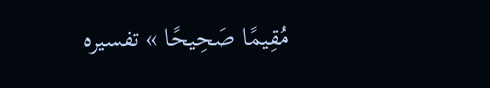مُقِيمًا صَحِيحًا » تفسيره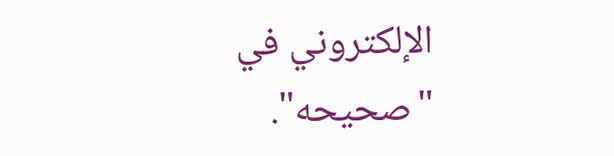الإلكتروني في "صحيحه".